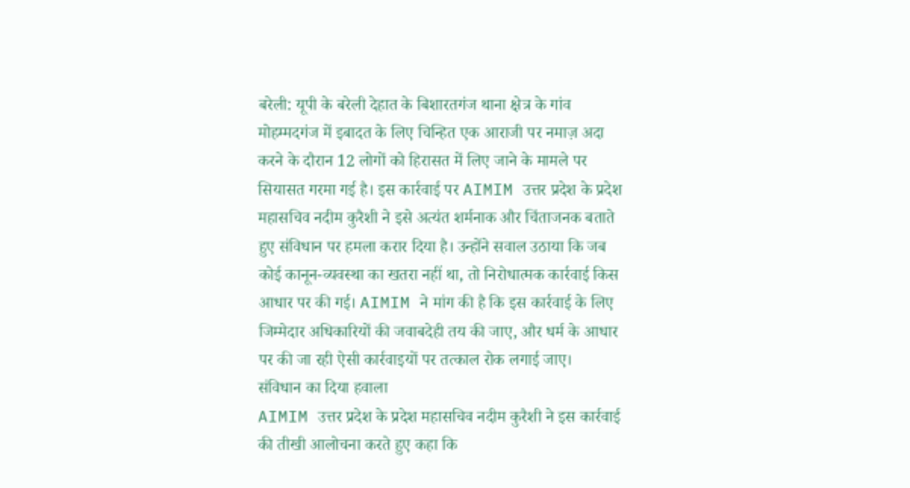बरेली: यूपी के बरेली देहात के बिशारतगंज थाना क्षेत्र के गांव मोहम्मदगंज में इबादत के लिए चिन्हित एक आराजी पर नमाज़ अदा करने के दौरान 12 लोगों को हिरासत में लिए जाने के मामले पर सियासत गरमा गई है। इस कार्रवाई पर AIMIM उत्तर प्रदेश के प्रदेश महासचिव नदीम कुरैशी ने इसे अत्यंत शर्मनाक और चिंताजनक बताते हुए संविधान पर हमला करार दिया है। उन्होंने सवाल उठाया कि जब कोई कानून-व्यवस्था का खतरा नहीं था, तो निरोधात्मक कार्रवाई किस आधार पर की गई। AIMIM ने मांग की है कि इस कार्रवाई के लिए जिम्मेदार अधिकारियों की जवाबदेही तय की जाए, और धर्म के आधार पर की जा रही ऐसी कार्रवाइयों पर तत्काल रोक लगाई जाए।
संविधान का दिया हवाला
AIMIM उत्तर प्रदेश के प्रदेश महासचिव नदीम कुरैशी ने इस कार्रवाई की तीखी आलोचना करते हुए कहा कि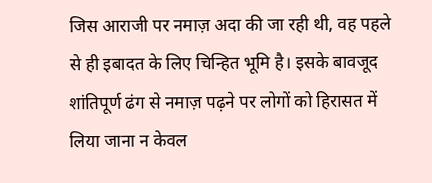जिस आराजी पर नमाज़ अदा की जा रही थी, वह पहले से ही इबादत के लिए चिन्हित भूमि है। इसके बावजूद शांतिपूर्ण ढंग से नमाज़ पढ़ने पर लोगों को हिरासत में लिया जाना न केवल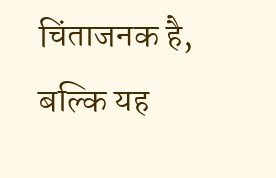चिंताजनक है, बल्कि यह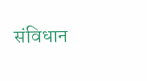संविधान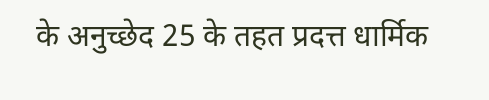के अनुच्छेद 25 के तहत प्रदत्त धार्मिक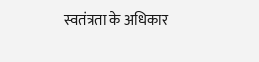स्वतंत्रता के अधिकार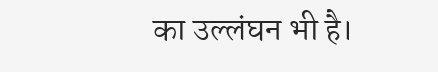का उल्लंघन भी है।